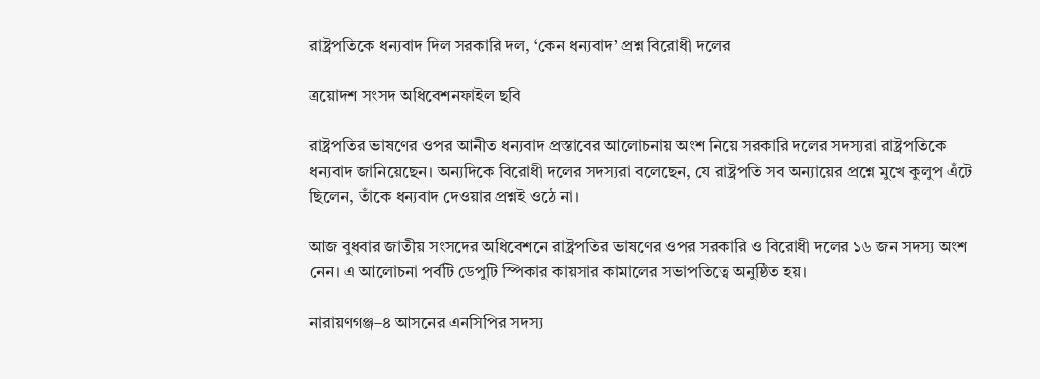রাষ্ট্রপতিকে ধন্যবাদ দিল সরকারি দল, ‘কেন ধন্যবাদ’ প্রশ্ন বিরোধী দলের

ত্রয়োদশ সংসদ অধিবেশনফাইল ছবি

রাষ্ট্রপতির ভাষণের ওপর আনীত ধন্যবাদ প্রস্তাবের আলোচনায় অংশ নিয়ে সরকারি দলের সদস্যরা রাষ্ট্রপতিকে ধন্যবাদ জানিয়েছেন। অন্যদিকে বিরোধী দলের সদস্যরা বলেছেন, যে রাষ্ট্রপতি সব অন্যায়ের প্রশ্নে মুখে কুলুপ এঁটে ছিলেন, তাঁকে ধন্যবাদ দেওয়ার প্রশ্নই ওঠে না।

আজ বুধবার জাতীয় সংসদের অধিবেশনে রাষ্ট্রপতির ভাষণের ওপর সরকারি ও বিরোধী দলের ১৬ জন সদস্য অংশ নেন। এ আলোচনা পর্বটি ডেপুটি স্পিকার কায়সার কামালের সভাপতিত্বে অনুষ্ঠিত হয়।

নারায়ণগঞ্জ–৪ আসনের এনসিপির সদস্য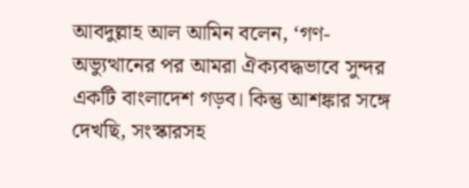আবদুল্লাহ আল আমিন বলেন, ‘গণ-অভ্যুত্থানের পর আমরা ঐক্যবদ্ধভাবে সুন্দর একটি বাংলাদেশ গড়ব। কিন্তু আশঙ্কার সঙ্গে দেখছি, সংস্কারসহ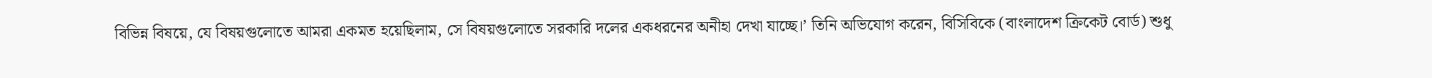বিভিন্ন বিষয়ে, যে বিষয়গুলোতে আমরা একমত হয়েছিলাম, সে বিষয়গুলোতে সরকারি দলের একধরনের অনীহা দেখা যাচ্ছে।’ তিনি অভিযোগ করেন, বিসিবিকে (বাংলাদেশ ক্রিকেট বোর্ড) শুধু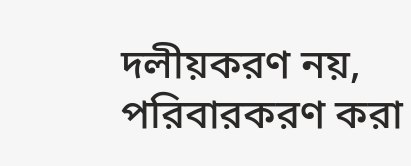দলীয়করণ নয়, পরিবারকরণ করা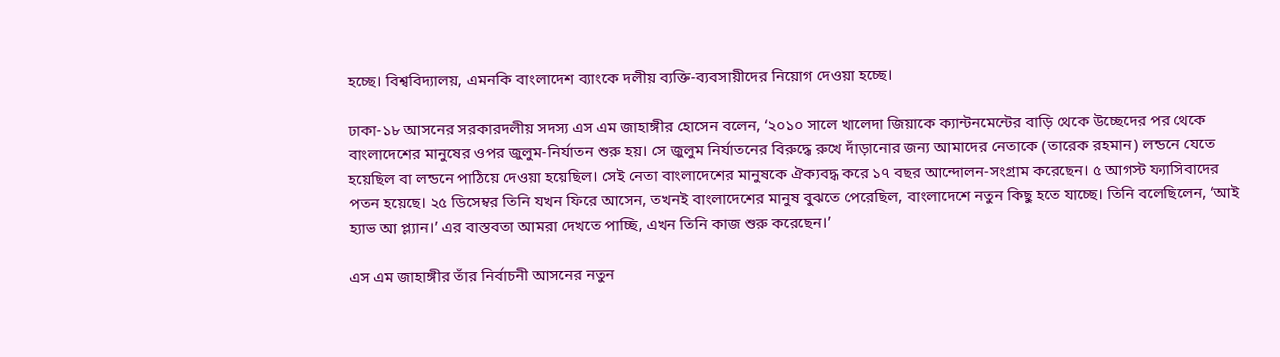হচ্ছে। বিশ্ববিদ্যালয়, এমনকি বাংলাদেশ ব্যাংকে দলীয় ব্যক্তি-ব্যবসায়ীদের নিয়োগ দেওয়া হচ্ছে।

ঢাকা-১৮ আসনের সরকারদলীয় সদস্য এস এম জাহাঙ্গীর হোসেন বলেন, ‘২০১০ সালে খালেদা জিয়াকে ক্যান্টনমেন্টের বাড়ি থেকে উচ্ছেদের পর থেকে বাংলাদেশের মানুষের ওপর জুলুম-নির্যাতন শুরু হয়। সে জুলুম নির্যাতনের বিরুদ্ধে রুখে দাঁড়ানোর জন্য আমাদের নেতাকে (তারেক রহমান) লন্ডনে যেতে হয়েছিল বা লন্ডনে পাঠিয়ে দেওয়া হয়েছিল। সেই নেতা বাংলাদেশের মানুষকে ঐক্যবদ্ধ করে ১৭ বছর আন্দোলন-সংগ্রাম করেছেন। ৫ আগস্ট ফ্যাসিবাদের পতন হয়েছে। ২৫ ডিসেম্বর তিনি যখন ফিরে আসেন, তখনই বাংলাদেশের মানুষ বুঝতে পেরেছিল, বাংলাদেশে নতুন কিছু হতে যাচ্ছে। তিনি বলেছিলেন, ‘আই হ্যাভ আ প্ল্যান।’ এর বাস্তবতা আমরা দেখতে পাচ্ছি, এখন তিনি কাজ শুরু করেছেন।’

এস এম জাহাঙ্গীর তাঁর নির্বাচনী আসনের নতুন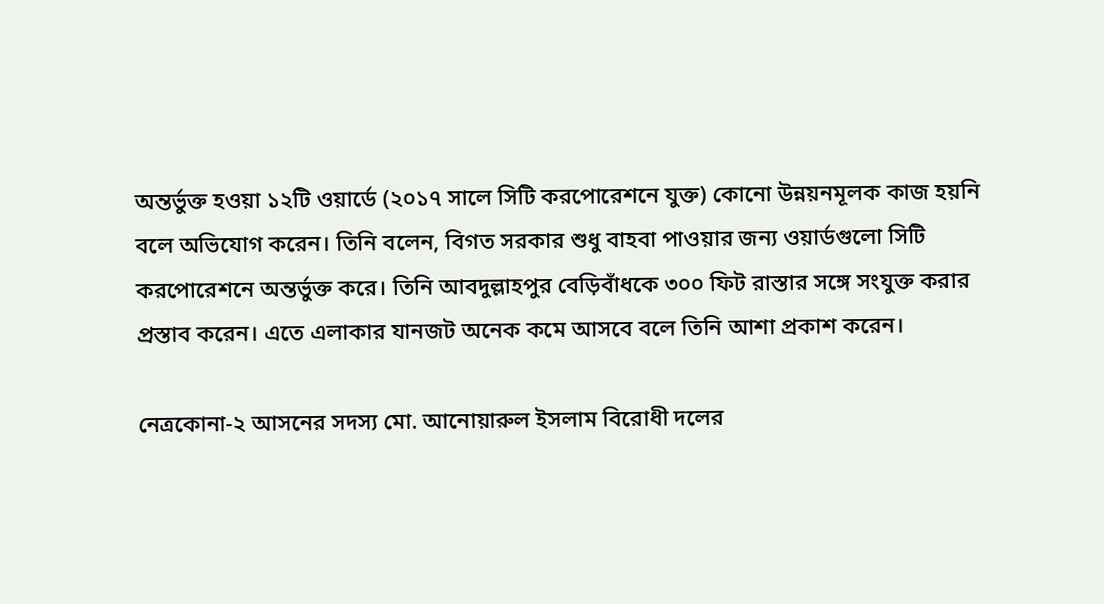অন্তর্ভুক্ত হওয়া ১২টি ওয়ার্ডে (২০১৭ সালে সিটি করপোরেশনে যুক্ত) কোনো উন্নয়নমূলক কাজ হয়নি বলে অভিযোগ করেন। তিনি বলেন, বিগত সরকার শুধু বাহবা পাওয়ার জন্য ওয়ার্ডগুলো সিটি করপোরেশনে অন্তর্ভুক্ত করে। তিনি আবদুল্লাহপুর বেড়িবাঁধকে ৩০০ ফিট রাস্তার সঙ্গে সংযুক্ত করার প্রস্তাব করেন। এতে এলাকার যানজট অনেক কমে আসবে বলে তিনি আশা প্রকাশ করেন।

নেত্রকোনা-২ আসনের সদস্য মো. আনোয়ারুল ইসলাম বিরোধী দলের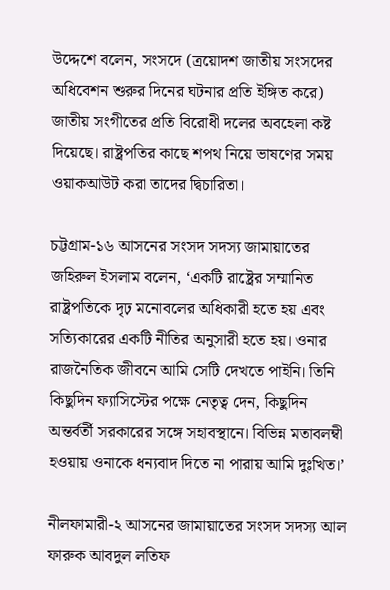উদ্দেশে বলেন, সংসদে (ত্রয়োদশ জাতীয় সংসদের অধিবেশন শুরুর দিনের ঘটনার প্রতি ইঙ্গিত করে) জাতীয় সংগীতের প্রতি বিরোধী দলের অবহেলা কষ্ট দিয়েছে। রাষ্ট্রপতির কাছে শপথ নিয়ে ভাষণের সময় ওয়াকআউট করা তাদের দ্বিচারিতা।

চট্টগ্রাম-১৬ আসনের সংসদ সদস্য জামায়াতের জহিরুল ইসলাম বলেন, ‘একটি রাষ্ট্রের সম্মানিত রাষ্ট্রপতিকে দৃঢ় মনোবলের অধিকারী হতে হয় এবং সত্যিকারের একটি নীতির অনুসারী হতে হয়। ওনার রাজনৈতিক জীবনে আমি সেটি দেখতে পাইনি। তিনি কিছুদিন ফ্যাসিস্টের পক্ষে নেতৃত্ব দেন, কিছুদিন অন্তর্বর্তী সরকারের সঙ্গে সহাবস্থানে। বিভিন্ন মতাবলম্বী হওয়ায় ওনাকে ধন্যবাদ দিতে না পারায় আমি দুঃখিত।’

নীলফামারী-২ আসনের জামায়াতের সংসদ সদস্য আল ফারুক আবদুল লতিফ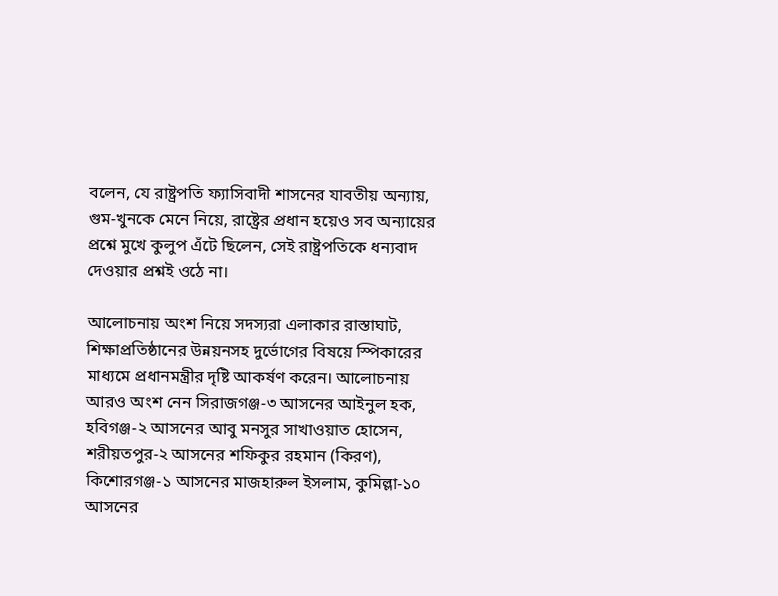বলেন, যে রাষ্ট্রপতি ফ্যাসিবাদী শাসনের যাবতীয় অন্যায়, গুম-খুনকে মেনে নিয়ে, রাষ্ট্রের প্রধান হয়েও সব অন্যায়ের প্রশ্নে মুখে কুলুপ এঁটে ছিলেন, সেই রাষ্ট্রপতিকে ধন্যবাদ দেওয়ার প্রশ্নই ওঠে না।

আলোচনায় অংশ নিয়ে সদস্যরা এলাকার রাস্তাঘাট, শিক্ষাপ্রতিষ্ঠানের উন্নয়নসহ দুর্ভোগের বিষয়ে স্পিকারের মাধ্যমে প্রধানমন্ত্রীর দৃষ্টি আকর্ষণ করেন। আলোচনায় আরও অংশ নেন সিরাজগঞ্জ-৩ আসনের আইনুল হক, হবিগঞ্জ-২ আসনের আবু মনসুর সাখাওয়াত হোসেন, শরীয়তপুর-২ আসনের শফিকুর রহমান (কিরণ), কিশোরগঞ্জ-১ আসনের মাজহারুল ইসলাম, কুমিল্লা-১০ আসনের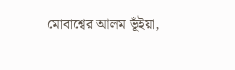মোবাশ্বের আলম ভূঁইয়া,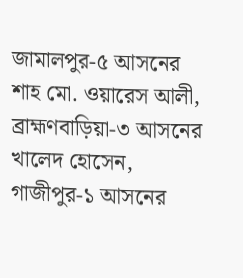জামালপুর-৫ আসনের শাহ মো. ওয়ারেস আলী, ব্রাহ্মণবাড়িয়া-৩ আসনের খালেদ হোসেন, গাজীপুর-১ আসনের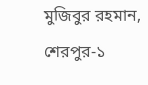মুজিবুর রহমান, শেরপুর-১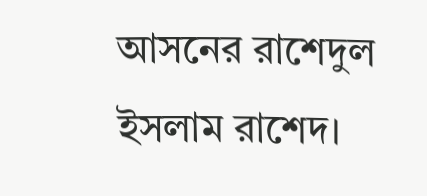আসনের রাশেদুল ইসলাম রাশেদ।